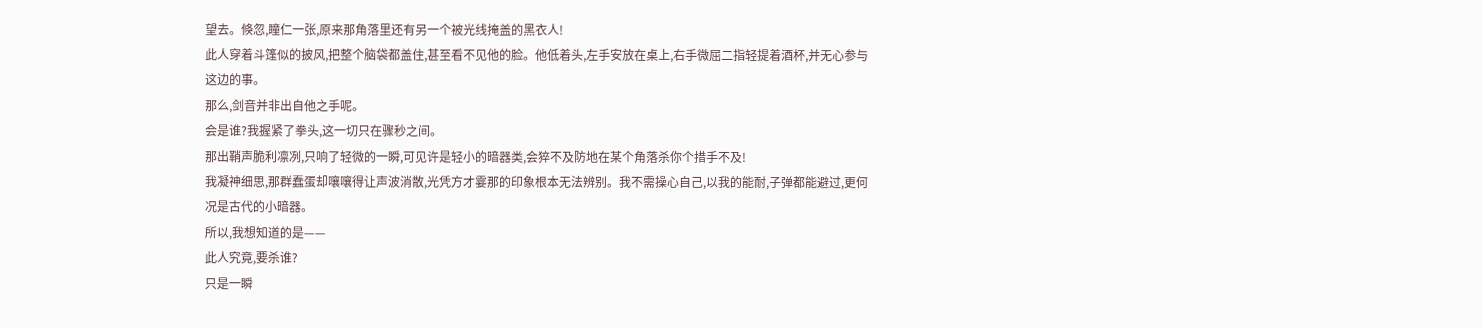望去。倏忽,瞳仁一张,原来那角落里还有另一个被光线掩盖的黑衣人!
此人穿着斗篷似的披风,把整个脑袋都盖住,甚至看不见他的脸。他低着头,左手安放在桌上,右手微屈二指轻提着酒杯,并无心参与这边的事。
那么,剑音并非出自他之手呢。
会是谁?我握紧了拳头,这一切只在骤秒之间。
那出鞘声脆利凛冽,只响了轻微的一瞬,可见许是轻小的暗器类,会猝不及防地在某个角落杀你个措手不及!
我凝神细思,那群蠢蛋却嚷嚷得让声波消散,光凭方才霎那的印象根本无法辨别。我不需操心自己,以我的能耐,子弹都能避过,更何况是古代的小暗器。
所以,我想知道的是——
此人究竟,要杀谁?
只是一瞬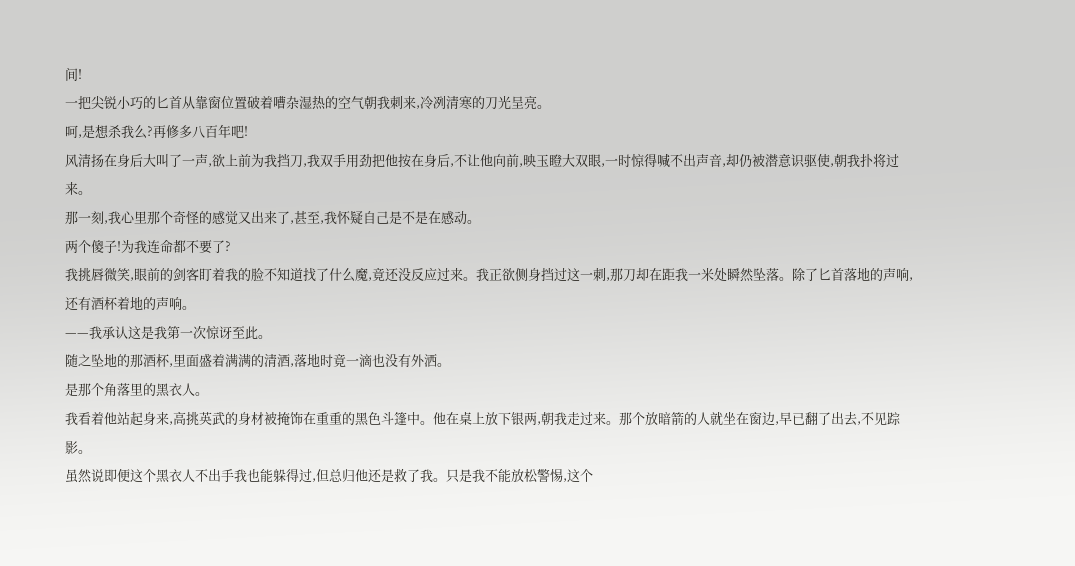间!
一把尖锐小巧的匕首从靠窗位置破着嘈杂湿热的空气朝我刺来,冷冽清寒的刀光呈亮。
呵,是想杀我么?再修多八百年吧!
风清扬在身后大叫了一声,欲上前为我挡刀,我双手用劲把他按在身后,不让他向前,映玉瞪大双眼,一时惊得喊不出声音,却仍被潜意识驱使,朝我扑将过来。
那一刻,我心里那个奇怪的感觉又出来了,甚至,我怀疑自己是不是在感动。
两个傻子!为我连命都不要了?
我挑唇微笑,眼前的剑客盯着我的脸不知道找了什么魔,竟还没反应过来。我正欲侧身挡过这一刺,那刀却在距我一米处瞬然坠落。除了匕首落地的声响,还有酒杯着地的声响。
——我承认这是我第一次惊讶至此。
随之坠地的那酒杯,里面盛着满满的清酒,落地时竟一滴也没有外洒。
是那个角落里的黑衣人。
我看着他站起身来,高挑英武的身材被掩饰在重重的黑色斗篷中。他在桌上放下银两,朝我走过来。那个放暗箭的人就坐在窗边,早已翻了出去,不见踪影。
虽然说即便这个黑衣人不出手我也能躲得过,但总归他还是救了我。只是我不能放松警惕,这个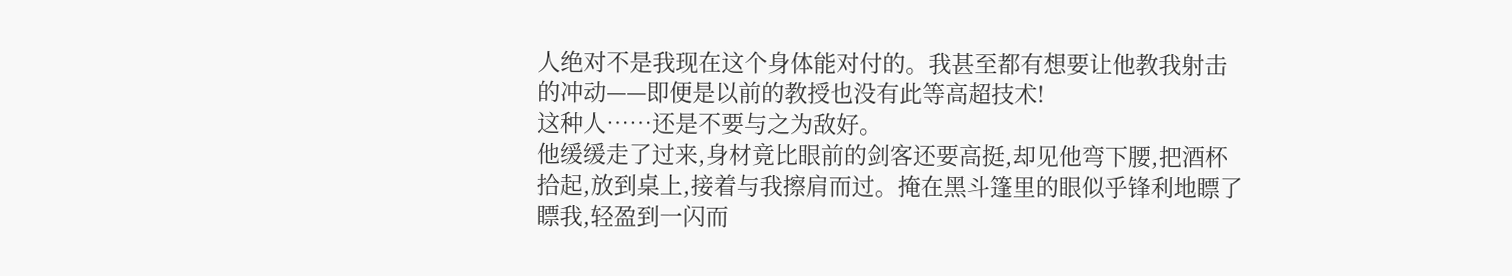人绝对不是我现在这个身体能对付的。我甚至都有想要让他教我射击的冲动——即便是以前的教授也没有此等高超技术!
这种人……还是不要与之为敌好。
他缓缓走了过来,身材竟比眼前的剑客还要高挺,却见他弯下腰,把酒杯拾起,放到桌上,接着与我擦肩而过。掩在黑斗篷里的眼似乎锋利地瞟了瞟我,轻盈到一闪而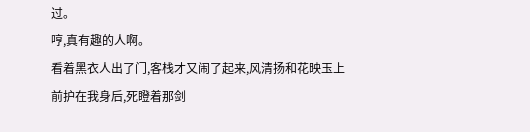过。
哼,真有趣的人啊。
看着黑衣人出了门,客栈才又闹了起来,风清扬和花映玉上前护在我身后,死瞪着那剑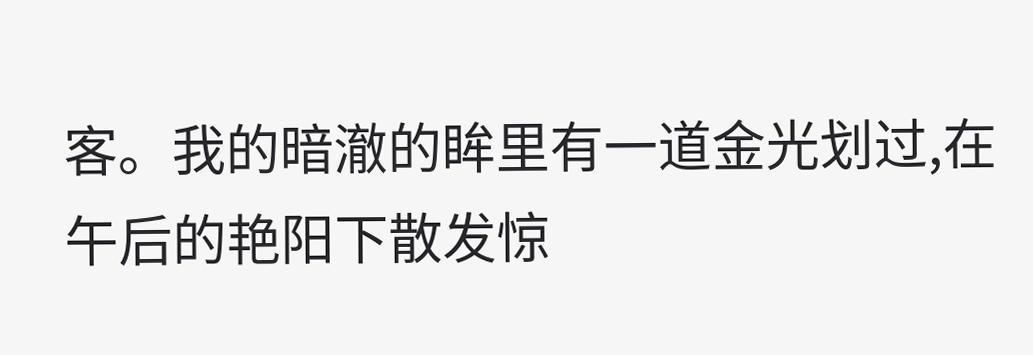客。我的暗澈的眸里有一道金光划过,在午后的艳阳下散发惊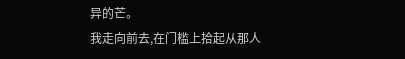异的芒。
我走向前去,在门槛上拾起从那人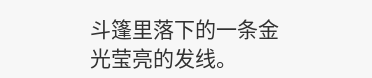斗篷里落下的一条金光莹亮的发线。